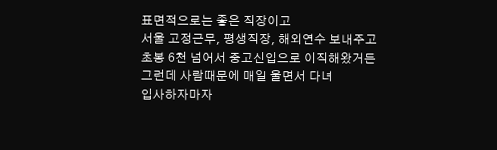표면적으로는 좋은 직장이고
서울 고정근무, 평생직장, 해외연수 보내주고
초봉 6천 넘어서 중고신입으로 이직해왔거든
그런데 사람때문에 매일 울면서 다녀
입사하자마자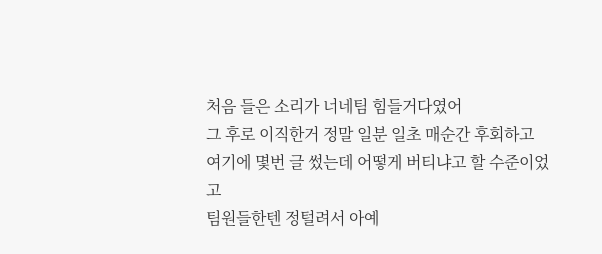처음 들은 소리가 너네팀 힘들거다였어
그 후로 이직한거 정말 일분 일초 매순간 후회하고
여기에 몇번 글 썼는데 어떻게 버티냐고 할 수준이었고
팀원들한텐 정털려서 아예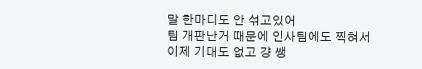말 한마디도 안 섞고있어
팀 개판난거 때문에 인사팀에도 찍혀서
이제 기대도 없고 걍 쌩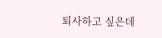퇴사하고 싶은데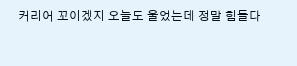커리어 꼬이겠지 오늘도 울었는데 정말 힘들다